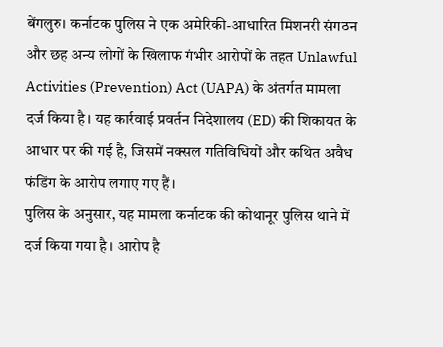बेंगलुरु। कर्नाटक पुलिस ने एक अमेरिकी-आधारित मिशनरी संगठन और छह अन्य लोगों के खिलाफ गंभीर आरोपों के तहत Unlawful Activities (Prevention) Act (UAPA) के अंतर्गत मामला दर्ज किया है। यह कार्रवाई प्रवर्तन निदेशालय (ED) की शिकायत के आधार पर की गई है, जिसमें नक्सल गतिविधियों और कथित अवैध फंडिंग के आरोप लगाए गए हैं।
पुलिस के अनुसार, यह मामला कर्नाटक की कोथानूर पुलिस थाने में दर्ज किया गया है। आरोप है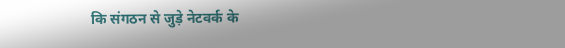कि संगठन से जुड़े नेटवर्क के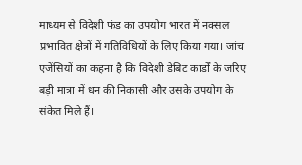माध्यम से विदेशी फंड का उपयोग भारत में नक्सल प्रभावित क्षेत्रों में गतिविधियों के लिए किया गया। जांच एजेंसियों का कहना है कि विदेशी डेबिट कार्डों के जरिए बड़ी मात्रा में धन की निकासी और उसके उपयोग के संकेत मिले हैं।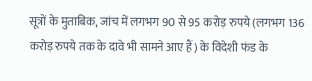सूत्रों के मुताबिक, जांच में लगभग 90 से 95 करोड़ रुपये (लगभग 136 करोड़ रुपये तक के दावे भी सामने आए हैं) के विदेशी फंड के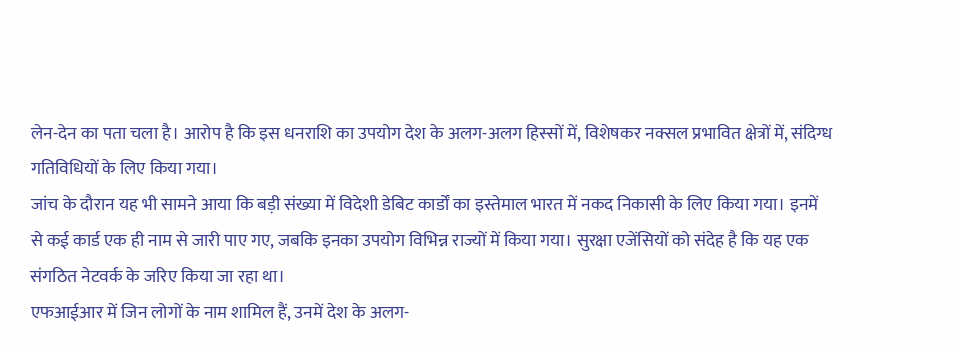लेन-देन का पता चला है। आरोप है कि इस धनराशि का उपयोग देश के अलग-अलग हिस्सों में, विशेषकर नक्सल प्रभावित क्षेत्रों में, संदिग्ध गतिविधियों के लिए किया गया।
जांच के दौरान यह भी सामने आया कि बड़ी संख्या में विदेशी डेबिट कार्डों का इस्तेमाल भारत में नकद निकासी के लिए किया गया। इनमें से कई कार्ड एक ही नाम से जारी पाए गए, जबकि इनका उपयोग विभिन्न राज्यों में किया गया। सुरक्षा एजेंसियों को संदेह है कि यह एक संगठित नेटवर्क के जरिए किया जा रहा था।
एफआईआर में जिन लोगों के नाम शामिल हैं, उनमें देश के अलग-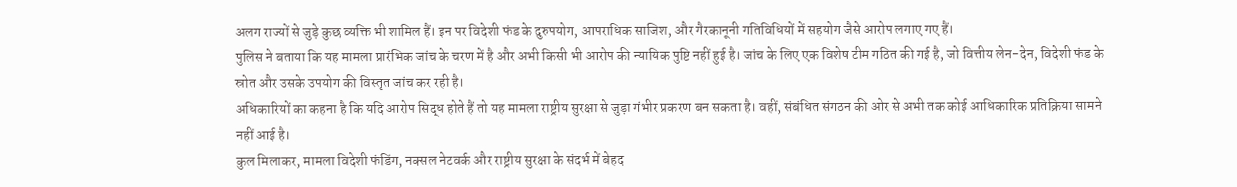अलग राज्यों से जुड़े कुछ व्यक्ति भी शामिल हैं। इन पर विदेशी फंड के दुरुपयोग, आपराधिक साजिश, और गैरकानूनी गतिविधियों में सहयोग जैसे आरोप लगाए गए हैं।
पुलिस ने बताया कि यह मामला प्रारंभिक जांच के चरण में है और अभी किसी भी आरोप की न्यायिक पुष्टि नहीं हुई है। जांच के लिए एक विशेष टीम गठित की गई है, जो वित्तीय लेन-देन, विदेशी फंड के स्रोत और उसके उपयोग की विस्तृत जांच कर रही है।
अधिकारियों का कहना है कि यदि आरोप सिद्ध होते हैं तो यह मामला राष्ट्रीय सुरक्षा से जुड़ा गंभीर प्रकरण बन सकता है। वहीं, संबंधित संगठन की ओर से अभी तक कोई आधिकारिक प्रतिक्रिया सामने नहीं आई है।
कुल मिलाकर, मामला विदेशी फंडिंग, नक्सल नेटवर्क और राष्ट्रीय सुरक्षा के संदर्भ में बेहद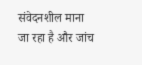संवेदनशील माना जा रहा है और जांच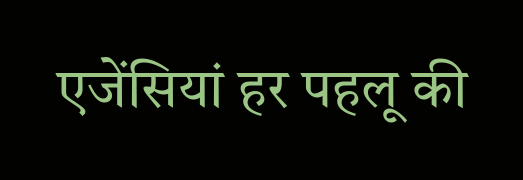एजेंसियां हर पहलू की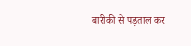बारीकी से पड़ताल कर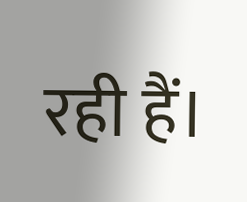रही हैं।